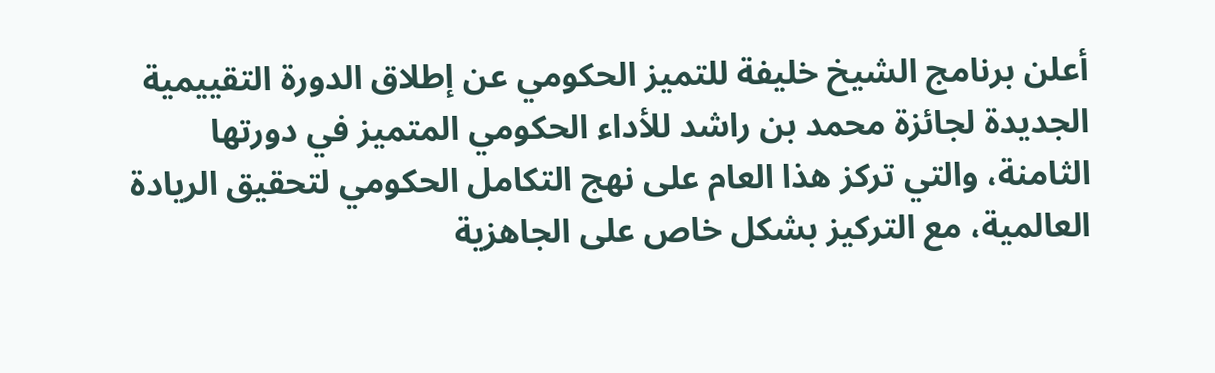أعلن برنامج الشيخ خليفة للتميز الحكومي عن إطلاق الدورة التقييمية الجديدة لجائزة محمد بن راشد للأداء الحكومي المتميز في دورتها الثامنة، والتي تركز هذا العام على نهج التكامل الحكومي لتحقيق الريادة العالمية، مع التركيز بشكل خاص على الجاهزية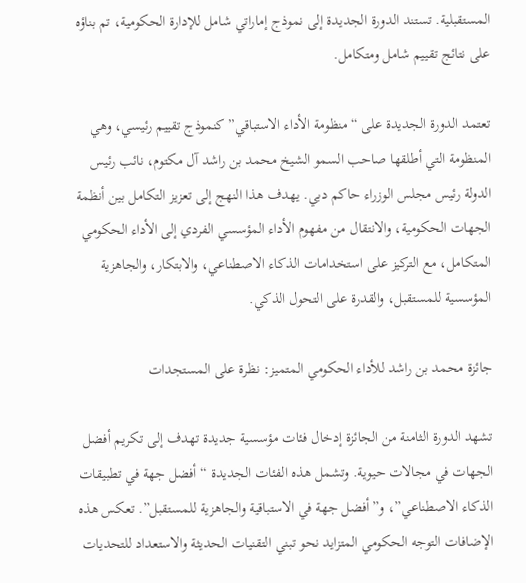المستقبلية. تستند الدورة الجديدة إلى نموذج إماراتي شامل للإدارة الحكومية، تم بناؤه على نتائج تقييم شامل ومتكامل.

تعتمد الدورة الجديدة على “منظومة الأداء الاستباقي” كنموذج تقييم رئيسي، وهي المنظومة التي أطلقها صاحب السمو الشيخ محمد بن راشد آل مكتوم، نائب رئيس الدولة رئيس مجلس الوزراء حاكم دبي. يهدف هذا النهج إلى تعزيز التكامل بين أنظمة الجهات الحكومية، والانتقال من مفهوم الأداء المؤسسي الفردي إلى الأداء الحكومي المتكامل، مع التركيز على استخدامات الذكاء الاصطناعي، والابتكار، والجاهزية المؤسسية للمستقبل، والقدرة على التحول الذكي.

جائزة محمد بن راشد للأداء الحكومي المتميز: نظرة على المستجدات

تشهد الدورة الثامنة من الجائزة إدخال فئات مؤسسية جديدة تهدف إلى تكريم أفضل الجهات في مجالات حيوية. وتشمل هذه الفئات الجديدة “أفضل جهة في تطبيقات الذكاء الاصطناعي”، و”أفضل جهة في الاستباقية والجاهزية للمستقبل”. تعكس هذه الإضافات التوجه الحكومي المتزايد نحو تبني التقنيات الحديثة والاستعداد للتحديات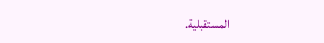المستقبلية.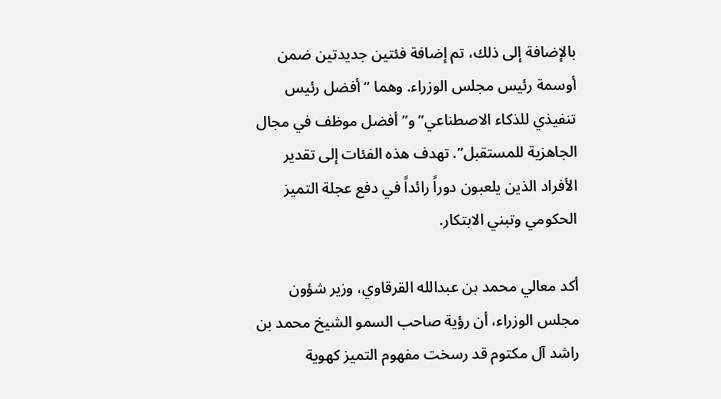بالإضافة إلى ذلك، تم إضافة فئتين جديدتين ضمن أوسمة رئيس مجلس الوزراء. وهما “أفضل رئيس تنفيذي للذكاء الاصطناعي” و”أفضل موظف في مجال الجاهزية للمستقبل”. تهدف هذه الفئات إلى تقدير الأفراد الذين يلعبون دوراً رائداً في دفع عجلة التميز الحكومي وتبني الابتكار.

أكد معالي محمد بن عبدالله القرقاوي، وزير شؤون مجلس الوزراء، أن رؤية صاحب السمو الشيخ محمد بن راشد آل مكتوم قد رسخت مفهوم التميز كهوية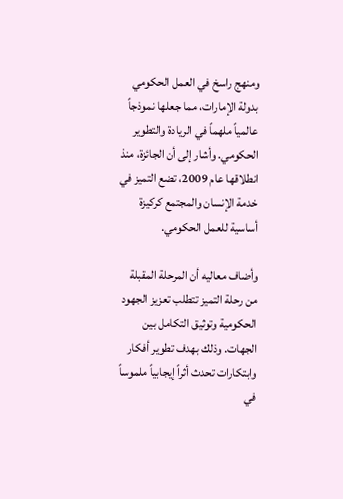ومنهج راسخ في العمل الحكومي بدولة الإمارات، مما جعلها نموذجاً عالمياً ملهماً في الريادة والتطوير الحكومي. وأشار إلى أن الجائزة، منذ انطلاقها عام 2009، تضع التميز في خدمة الإنسان والمجتمع كركيزة أساسية للعمل الحكومي.

وأضاف معاليه أن المرحلة المقبلة من رحلة التميز تتطلب تعزيز الجهود الحكومية وتوثيق التكامل بين الجهات. وذلك بهدف تطوير أفكار وابتكارات تحدث أثراً إيجابياً ملموساً في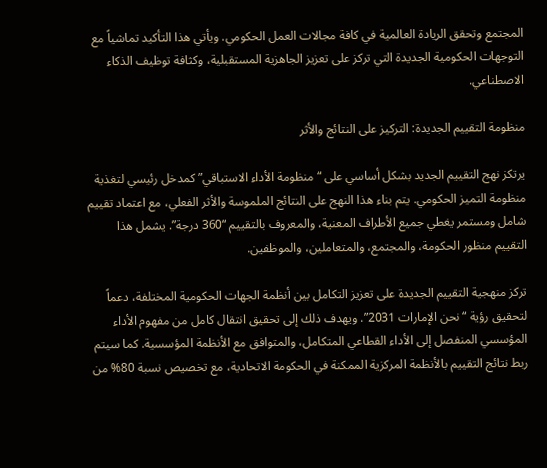المجتمع وتحقق الريادة العالمية في كافة مجالات العمل الحكومي. ويأتي هذا التأكيد تماشياً مع التوجهات الحكومية الجديدة التي تركز على تعزيز الجاهزية المستقبلية، وكثافة توظيف الذكاء الاصطناعي.

منظومة التقييم الجديدة: التركيز على النتائج والأثر

يرتكز نهج التقييم الجديد بشكل أساسي على “منظومة الأداء الاستباقي” كمدخل رئيسي لتغذية منظومة التميز الحكومي. يتم بناء هذا النهج على النتائج الملموسة والأثر الفعلي، مع اعتماد تقييم شامل ومستمر يغطي جميع الأطراف المعنية، والمعروف بالتقييم “360 درجة”. يشمل هذا التقييم منظور الحكومة، والمجتمع، والمتعاملين، والموظفين.

تركز منهجية التقييم الجديدة على تعزيز التكامل بين أنظمة الجهات الحكومية المختلفة، دعماً لتحقيق رؤية “نحن الإمارات 2031”. ويهدف ذلك إلى تحقيق انتقال كامل من مفهوم الأداء المؤسسي المنفصل إلى الأداء القطاعي المتكامل، والمتوافق مع الأنظمة المؤسسية. كما سيتم ربط نتائج التقييم بالأنظمة المركزية الممكنة في الحكومة الاتحادية، مع تخصيص نسبة 80% من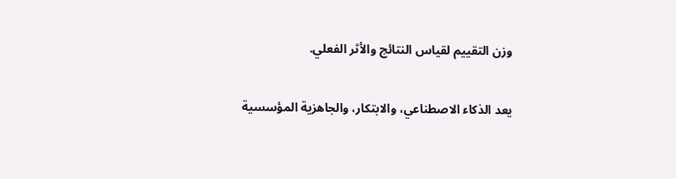وزن التقييم لقياس النتائج والأثر الفعلي.

يعد الذكاء الاصطناعي، والابتكار، والجاهزية المؤسسية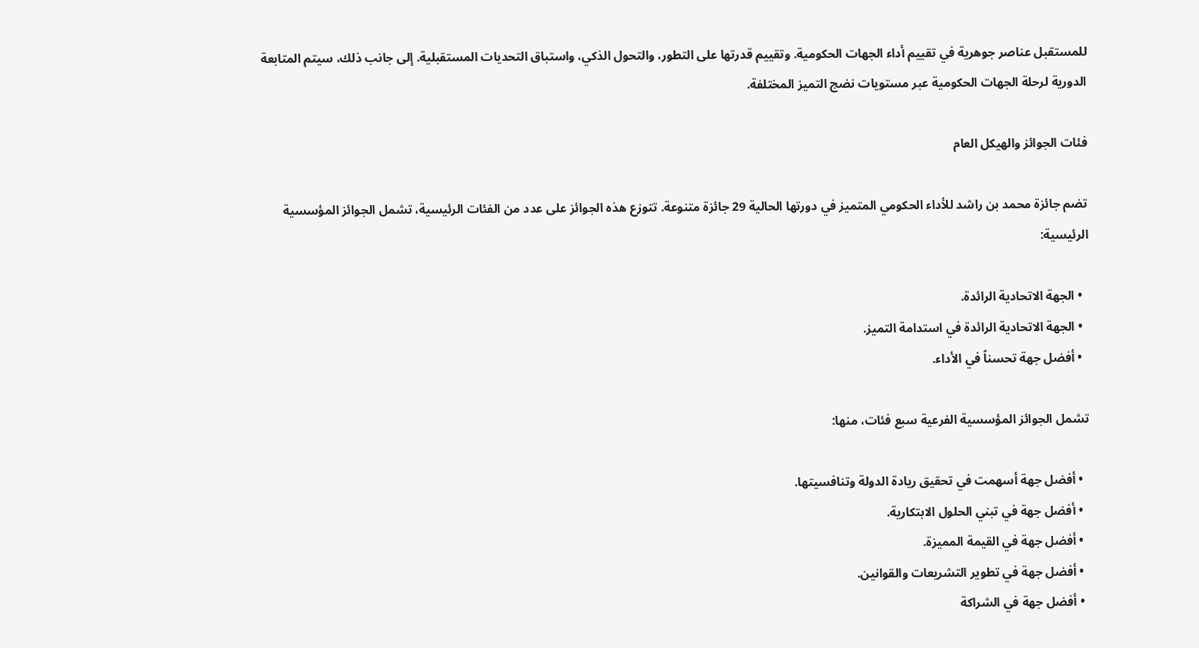للمستقبل عناصر جوهرية في تقييم أداء الجهات الحكومية. وتقييم قدرتها على التطور، والتحول الذكي، واستباق التحديات المستقبلية. إلى جانب ذلك، سيتم المتابعة الدورية لرحلة الجهات الحكومية عبر مستويات نضج التميز المختلفة.

فئات الجوائز والهيكل العام

تضم جائزة محمد بن راشد للأداء الحكومي المتميز في دورتها الحالية 29 جائزة متنوعة. تتوزع هذه الجوائز على عدد من الفئات الرئيسية، تشمل الجوائز المؤسسية الرئيسية:

  • الجهة الاتحادية الرائدة.
  • الجهة الاتحادية الرائدة في استدامة التميز.
  • أفضل جهة تحسناً في الأداء.

تشمل الجوائز المؤسسية الفرعية سبع فئات، منها:

  • أفضل جهة أسهمت في تحقيق ريادة الدولة وتنافسيتها.
  • أفضل جهة في تبني الحلول الابتكارية.
  • أفضل جهة في القيمة المميزة.
  • أفضل جهة في تطوير التشريعات والقوانين.
  • أفضل جهة في الشراكة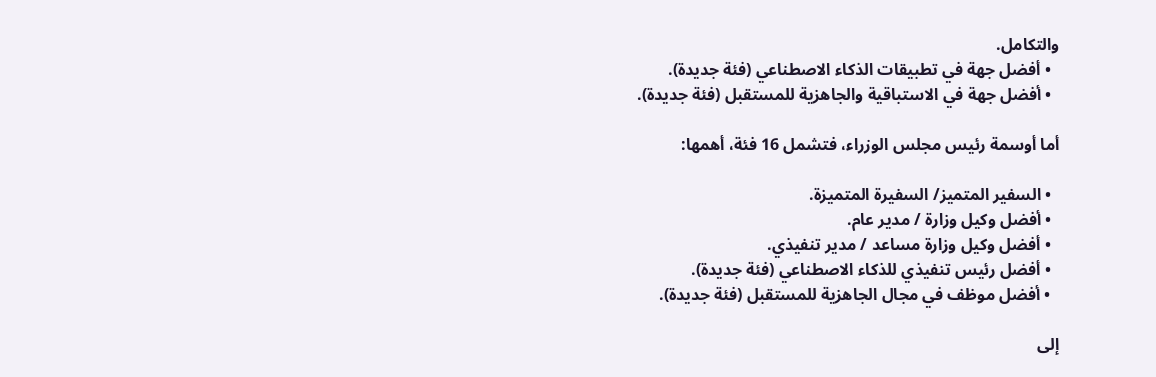والتكامل.
  • أفضل جهة في تطبيقات الذكاء الاصطناعي (فئة جديدة).
  • أفضل جهة في الاستباقية والجاهزية للمستقبل (فئة جديدة).

أما أوسمة رئيس مجلس الوزراء، فتشمل 16 فئة، أهمها:

  • السفير المتميز/ السفيرة المتميزة.
  • أفضل وكيل وزارة / مدير عام.
  • أفضل وكيل وزارة مساعد / مدير تنفيذي.
  • أفضل رئيس تنفيذي للذكاء الاصطناعي (فئة جديدة).
  • أفضل موظف في مجال الجاهزية للمستقبل (فئة جديدة).

إلى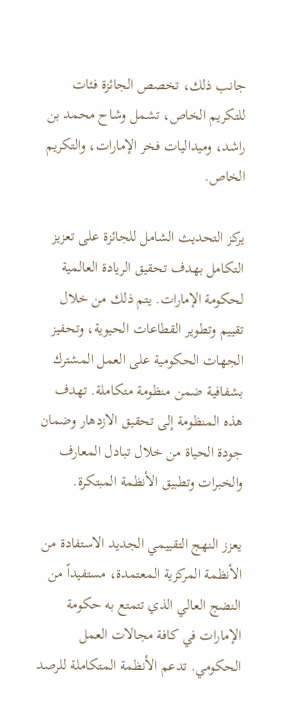جانب ذلك، تخصص الجائزة فئات للتكريم الخاص، تشمل وشاح محمد بن راشد، وميداليات فخر الإمارات، والتكريم الخاص.

يركز التحديث الشامل للجائزة على تعزيز التكامل بهدف تحقيق الريادة العالمية لحكومة الإمارات. يتم ذلك من خلال تقييم وتطوير القطاعات الحيوية، وتحفيز الجهات الحكومية على العمل المشترك بشفافية ضمن منظومة متكاملة. تهدف هذه المنظومة إلى تحقيق الازدهار وضمان جودة الحياة من خلال تبادل المعارف والخبرات وتطبيق الأنظمة المبتكرة.

يعزز النهج التقييمي الجديد الاستفادة من الأنظمة المركزية المعتمدة، مستفيداً من النضج العالي الذي تتمتع به حكومة الإمارات في كافة مجالات العمل الحكومي. تدعم الأنظمة المتكاملة للرصد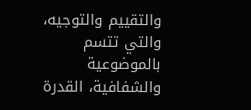والتقييم والتوجيه، والتي تتسم بالموضوعية والشفافية، القدرة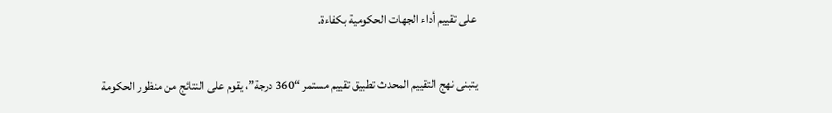على تقييم أداء الجهات الحكومية بكفاءة.

يتبنى نهج التقييم المحدث تطبيق تقييم مستمر “360 درجة”، يقوم على النتائج من منظور الحكومة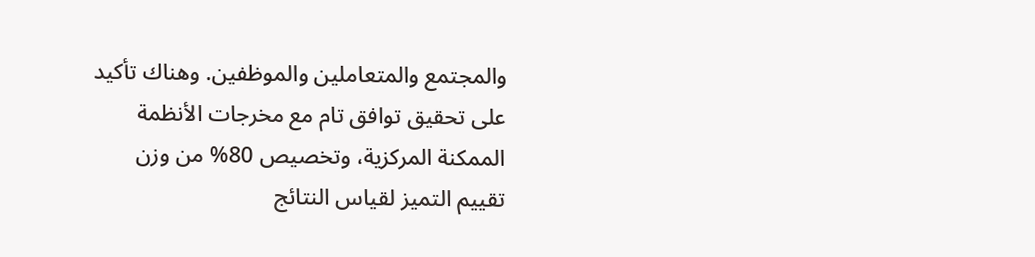والمجتمع والمتعاملين والموظفين. وهناك تأكيد على تحقيق توافق تام مع مخرجات الأنظمة الممكنة المركزية، وتخصيص 80% من وزن تقييم التميز لقياس النتائج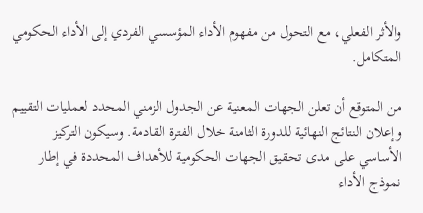والأثر الفعلي، مع التحول من مفهوم الأداء المؤسسي الفردي إلى الأداء الحكومي المتكامل.

من المتوقع أن تعلن الجهات المعنية عن الجدول الزمني المحدد لعمليات التقييم وإعلان النتائج النهائية للدورة الثامنة خلال الفترة القادمة. وسيكون التركيز الأساسي على مدى تحقيق الجهات الحكومية للأهداف المحددة في إطار نموذج الأداء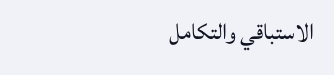الاستباقي والتكامل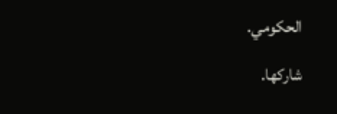الحكومي.

شاركها.